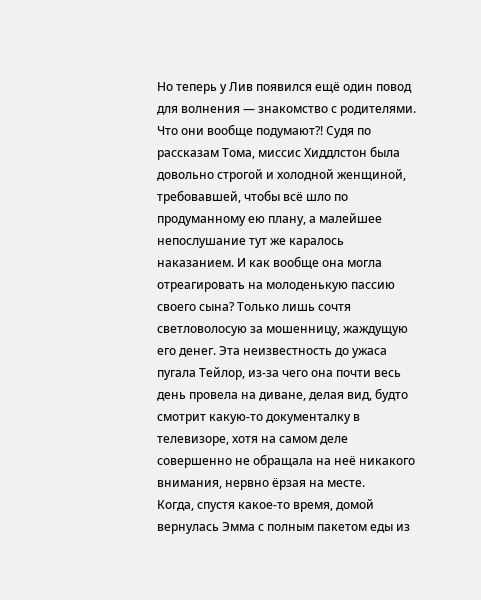Но теперь у Лив появился ещё один повод для волнения — знакомство с родителями. Что они вообще подумают?! Судя по рассказам Тома, миссис Хиддлстон была довольно строгой и холодной женщиной, требовавшей, чтобы всё шло по продуманному ею плану, а малейшее непослушание тут же каралось наказанием. И как вообще она могла отреагировать на молоденькую пассию своего сына? Только лишь сочтя светловолосую за мошенницу, жаждущую его денег. Эта неизвестность до ужаса пугала Тейлор, из-за чего она почти весь день провела на диване, делая вид, будто смотрит какую-то документалку в телевизоре, хотя на самом деле совершенно не обращала на неё никакого внимания, нервно ёрзая на месте.
Когда, спустя какое-то время, домой вернулась Эмма с полным пакетом еды из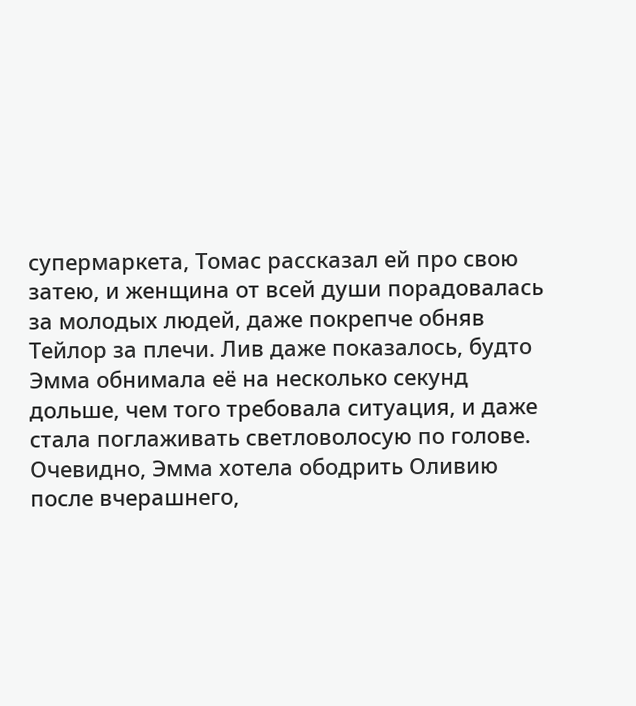супермаркета, Томас рассказал ей про свою затею, и женщина от всей души порадовалась за молодых людей, даже покрепче обняв Тейлор за плечи. Лив даже показалось, будто Эмма обнимала её на несколько секунд дольше, чем того требовала ситуация, и даже стала поглаживать светловолосую по голове. Очевидно, Эмма хотела ободрить Оливию после вчерашнего,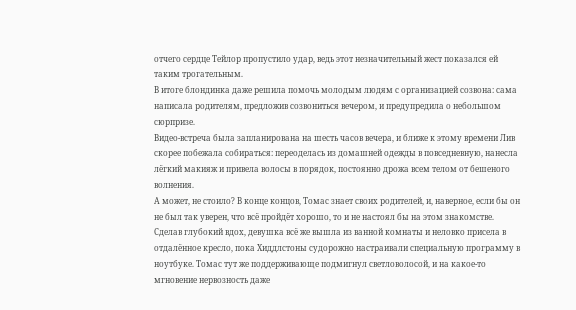отчего сердце Тейлор пропустило удар, ведь этот незначительный жест показался ей таким трогательным.
В итоге блондинка даже решила помочь молодым людям с организацией созвона: сама написала родителям, предложив созвониться вечером, и предупредила о небольшом сюрпризе.
Видео-встреча была запланирована на шесть часов вечера, и ближе к этому времени Лив скорее побежала собираться: переоделась из домашней одежды в повседневную, нанесла лёгкий макияж и привела волосы в порядок, постоянно дрожа всем телом от бешеного волнения.
А может, не стоило? В конце концов, Томас знает своих родителей, и, наверное, если бы он не был так уверен, что всё пройдёт хорошо, то и не настоял бы на этом знакомстве.
Сделав глубокий вдох, девушка всё же вышла из ванной комнаты и неловко присела в отдалённое кресло, пока Хиддлстоны судорожно настраивали специальную программу в ноутбуке. Томас тут же поддерживающе подмигнул светловолосой, и на какое-то мгновение нервозность даже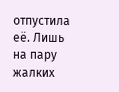отпустила её. Лишь на пару жалких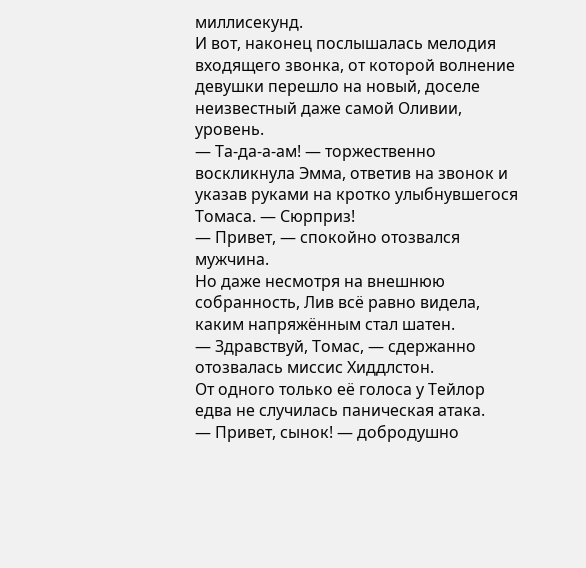миллисекунд.
И вот, наконец послышалась мелодия входящего звонка, от которой волнение девушки перешло на новый, доселе неизвестный даже самой Оливии, уровень.
— Та-да-а-ам! — торжественно воскликнула Эмма, ответив на звонок и указав руками на кротко улыбнувшегося Томаса. — Сюрприз!
— Привет, — спокойно отозвался мужчина.
Но даже несмотря на внешнюю собранность, Лив всё равно видела, каким напряжённым стал шатен.
— Здравствуй, Томас, — сдержанно отозвалась миссис Хиддлстон.
От одного только её голоса у Тейлор едва не случилась паническая атака.
— Привет, сынок! — добродушно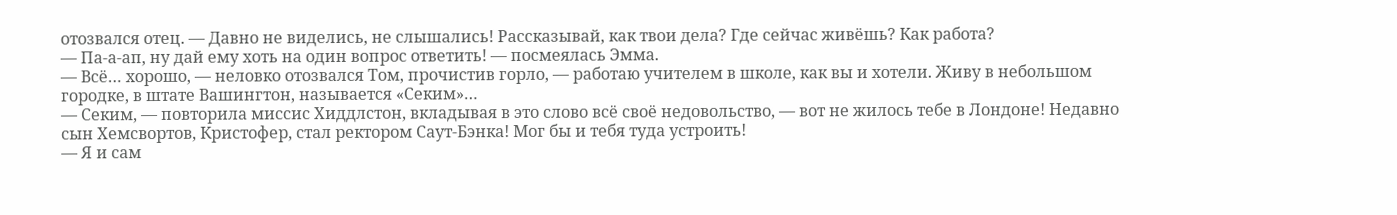отозвался отец. — Давно не виделись, не слышались! Рассказывай, как твои дела? Где сейчас живёшь? Как работа?
— Па-а-ап, ну дай ему хоть на один вопрос ответить! — посмеялась Эмма.
— Всё… хорошо, — неловко отозвался Том, прочистив горло, — работаю учителем в школе, как вы и хотели. Живу в небольшом городке, в штате Вашингтон, называется «Секим»…
— Секим, — повторила миссис Хиддлстон, вкладывая в это слово всё своё недовольство, — вот не жилось тебе в Лондоне! Недавно сын Хемсвортов, Кристофер, стал ректором Саут-Бэнка! Мог бы и тебя туда устроить!
— Я и сам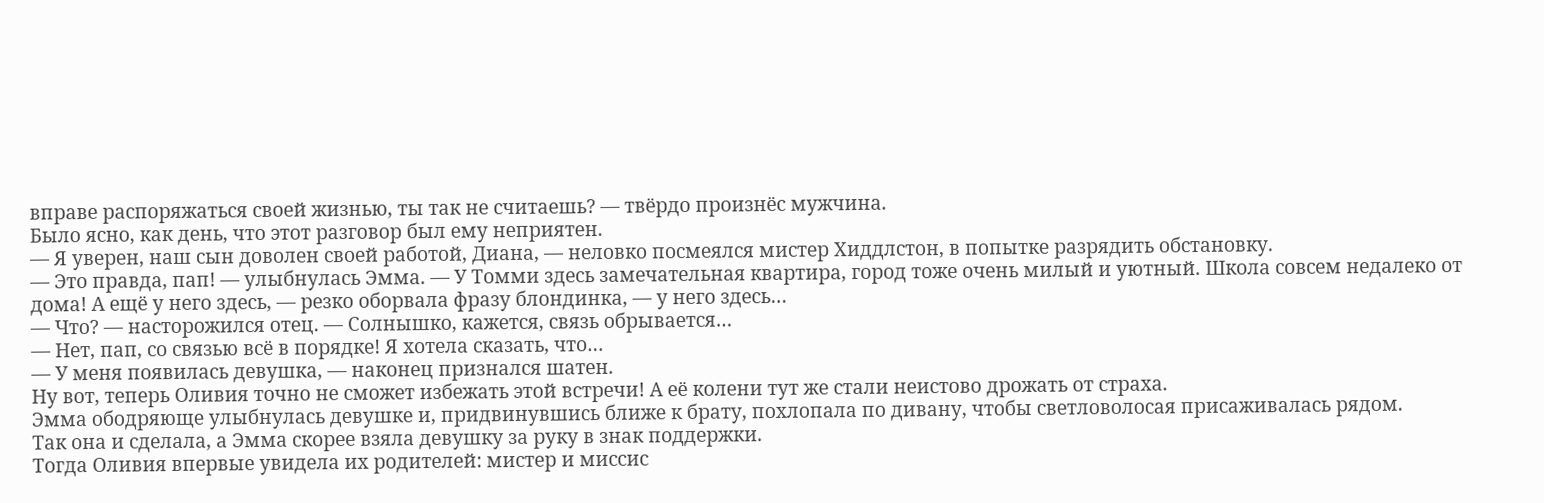вправе распоряжаться своей жизнью, ты так не считаешь? — твёрдо произнёс мужчина.
Было ясно, как день, что этот разговор был ему неприятен.
— Я уверен, наш сын доволен своей работой, Диана, — неловко посмеялся мистер Хиддлстон, в попытке разрядить обстановку.
— Это правда, пап! — улыбнулась Эмма. — У Томми здесь замечательная квартира, город тоже очень милый и уютный. Школа совсем недалеко от дома! А ещё у него здесь, — резко оборвала фразу блондинка, — у него здесь…
— Что? — насторожился отец. — Солнышко, кажется, связь обрывается…
— Нет, пап, со связью всё в порядке! Я хотела сказать, что…
— У меня появилась девушка, — наконец признался шатен.
Ну вот, теперь Оливия точно не сможет избежать этой встречи! А её колени тут же стали неистово дрожать от страха.
Эмма ободряюще улыбнулась девушке и, придвинувшись ближе к брату, похлопала по дивану, чтобы светловолосая присаживалась рядом.
Так она и сделала, а Эмма скорее взяла девушку за руку в знак поддержки.
Тогда Оливия впервые увидела их родителей: мистер и миссис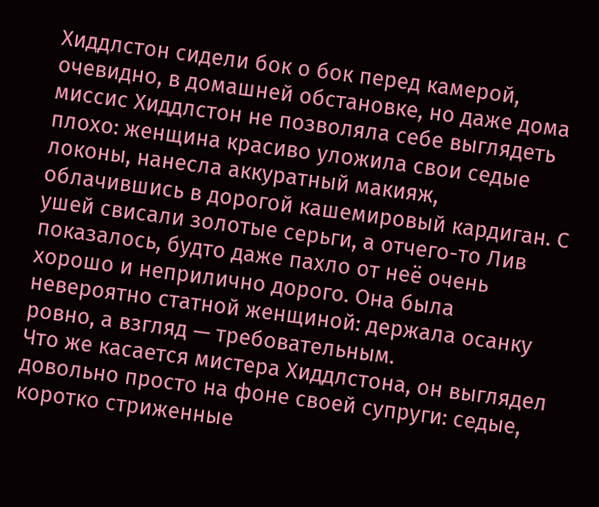Хиддлстон сидели бок о бок перед камерой, очевидно, в домашней обстановке, но даже дома миссис Хиддлстон не позволяла себе выглядеть плохо: женщина красиво уложила свои седые локоны, нанесла аккуратный макияж, облачившись в дорогой кашемировый кардиган. С ушей свисали золотые серьги, а отчего-то Лив показалось, будто даже пахло от неё очень хорошо и неприлично дорого. Она была невероятно статной женщиной: держала осанку ровно, а взгляд — требовательным.
Что же касается мистера Хиддлстона, он выглядел довольно просто на фоне своей супруги: седые, коротко стриженные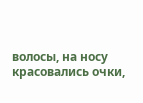волосы, на носу красовались очки,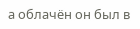а облачён он был в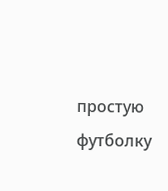простую футболку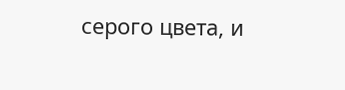серого цвета, и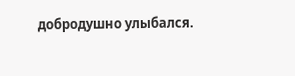добродушно улыбался.